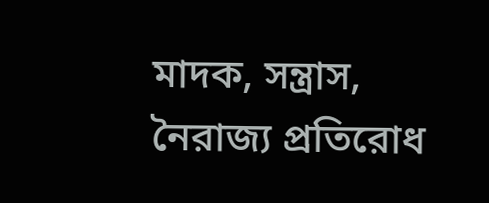মাদক, সন্ত্রাস, নৈরাজ্য প্রতিরোধ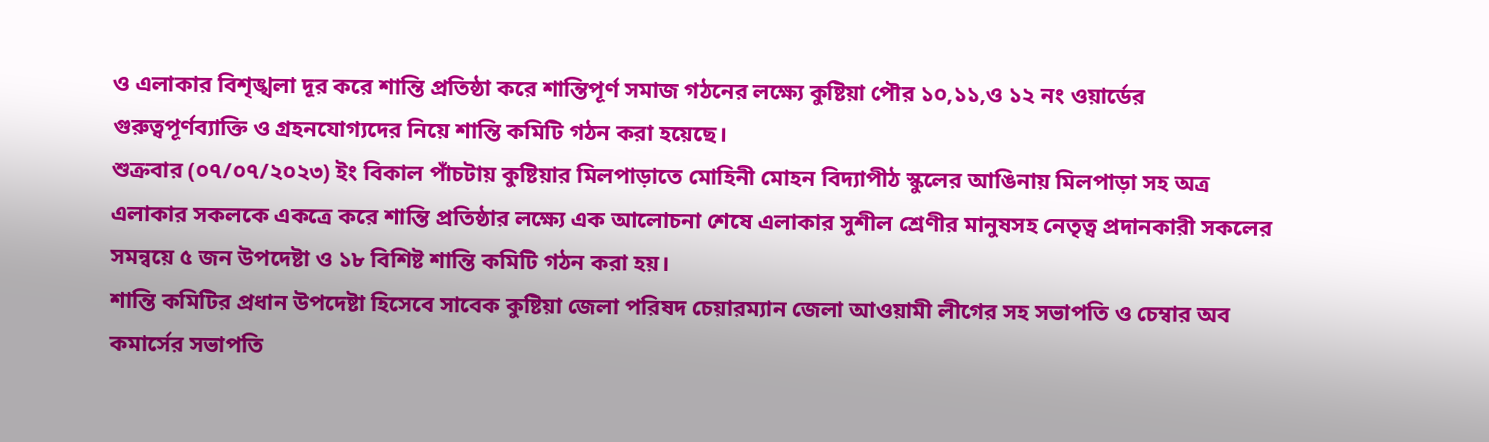ও এলাকার বিশৃঙ্খলা দূর করে শান্তি প্রতিষ্ঠা করে শান্তিপূর্ণ সমাজ গঠনের লক্ষ্যে কুষ্টিয়া পৌর ১০,১১,ও ১২ নং ওয়ার্ডের গুরুত্বপূর্ণব্যাক্তি ও গ্রহনযোগ্যদের নিয়ে শান্তি কমিটি গঠন করা হয়েছে।
শুক্রবার (০৭/০৭/২০২৩) ইং বিকাল পাঁচটায় কুষ্টিয়ার মিলপাড়াতে মোহিনী মোহন বিদ্যাপীঠ স্কুলের আঙিনায় মিলপাড়া সহ অত্র এলাকার সকলকে একত্রে করে শান্তি প্রতিষ্ঠার লক্ষ্যে এক আলোচনা শেষে এলাকার সুশীল শ্রেণীর মানুষসহ নেতৃত্ব প্রদানকারী সকলের সমন্বয়ে ৫ জন উপদেষ্টা ও ১৮ বিশিষ্ট শান্তি কমিটি গঠন করা হয়।
শান্তি কমিটির প্রধান উপদেষ্টা হিসেবে সাবেক কুষ্টিয়া জেলা পরিষদ চেয়ারম্যান জেলা আওয়ামী লীগের সহ সভাপতি ও চেম্বার অব কমার্সের সভাপতি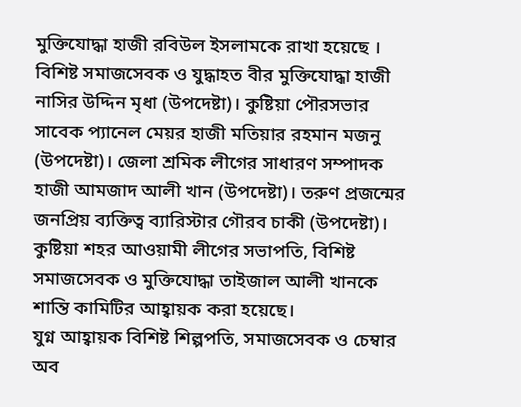মুক্তিযোদ্ধা হাজী রবিউল ইসলামকে রাখা হয়েছে ।
বিশিষ্ট সমাজসেবক ও যুদ্ধাহত বীর মুক্তিযোদ্ধা হাজী নাসির উদ্দিন মৃধা (উপদেষ্টা)। কুষ্টিয়া পৌরসভার সাবেক প্যানেল মেয়র হাজী মতিয়ার রহমান মজনু (উপদেষ্টা)। জেলা শ্রমিক লীগের সাধারণ সম্পাদক হাজী আমজাদ আলী খান (উপদেষ্টা)। তরুণ প্রজন্মের জনপ্রিয় ব্যক্তিত্ব ব্যারিস্টার গৌরব চাকী (উপদেষ্টা)।
কুষ্টিয়া শহর আওয়ামী লীগের সভাপতি, বিশিষ্ট সমাজসেবক ও মুক্তিযোদ্ধা তাইজাল আলী খানকে শান্তি কামিটির আহ্বায়ক করা হয়েছে।
যুগ্ন আহ্বায়ক বিশিষ্ট শিল্পপতি, সমাজসেবক ও চেম্বার অব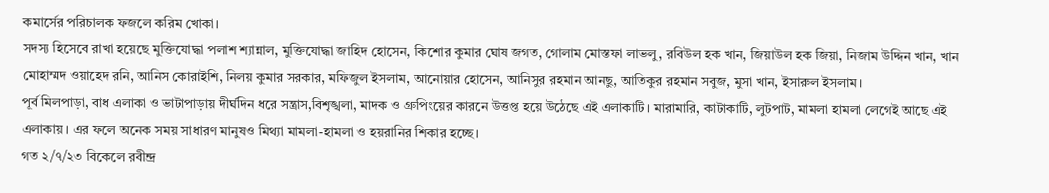কমার্সের পরিচালক ফজলে করিম খোকা।
সদস্য হিসেবে রাখা হয়েছে মুক্তিযোদ্ধা পলাশ শ্যান্নাল, মুক্তিযোদ্ধা জাহিদ হোসেন, কিশোর কুমার ঘোষ জগত, গোলাম মোস্তফা লাভলু, রবিউল হক খান, জিয়াউল হক জিয়া, নিজাম উদ্দিন খান, খান মোহাম্মদ ওয়াহেদ রনি, আনিস কোরাইশি, নিলয় কুমার সরকার, মফিজুল ইসলাম, আনোয়ার হোসেন, আনিসুর রহমান আনছু, আতিকুর রহমান সবুজ, মুসা খান, ইসারুল ইসলাম।
পূর্ব মিলপাড়া, বাধ এলাকা ও ভাটাপাড়ায় দীর্ঘদিন ধরে সন্ত্রাস,বিশৃঙ্খলা, মাদক ও গ্রুপিংয়ের কারনে উত্তপ্ত হয়ে উঠেছে এই এলাকাটি। মারামারি, কাটাকাটি, লুটপাট, মামলা হামলা লেগেই আছে এই এলাকায়। এর ফলে অনেক সময় সাধারণ মানুষও মিথ্যা মামলা-হামলা ও হয়রানির শিকার হচ্ছে।
গত ২/৭/২৩ বিকেলে রবীন্দ্র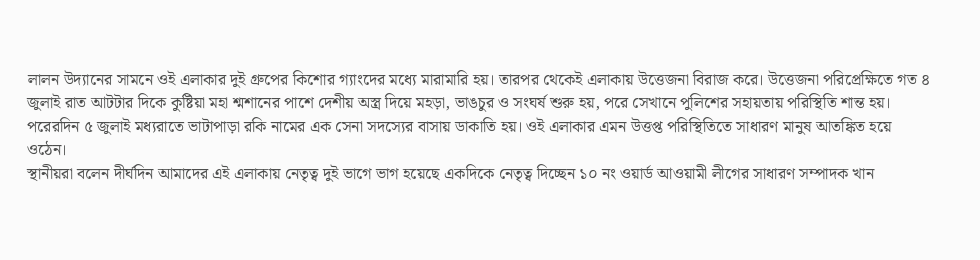লালন উদ্যানের সামনে ওই এলাকার দুই গ্রুপের কিশোর গ্যাংদের মধ্যে মারামারি হয়। তারপর থেকেই এলাকায় উত্তেজনা বিরাজ করে। উত্তেজনা পরিপ্রেক্ষিতে গত ৪ জুলাই রাত আটটার দিকে কুষ্টিয়া মহা শ্মশানের পাশে দেশীয় অস্ত্র দিয়ে মহড়া, ভাঙচুর ও সংঘর্ষ শুরু হয়, পরে সেখানে পুলিশের সহায়তায় পরিস্থিতি শান্ত হয়। পরেরদিন ৫ জুলাই মধ্যরাতে ভাটাপাড়া রকি নামের এক সেনা সদস্যের বাসায় ডাকাতি হয়। ওই এলাকার এমন উত্তপ্ত পরিস্থিতিতে সাধারণ মানুষ আতঙ্কিত হয়ে ওঠেন।
স্থানীয়রা বলেন দীর্ঘদিন আমাদের এই এলাকায় নেতৃত্ব দুই ভাগে ভাগ হয়েছে একদিকে নেতৃত্ব দিচ্ছেন ১০ নং ওয়ার্ড আওয়ামী লীগের সাধারণ সম্পাদক খান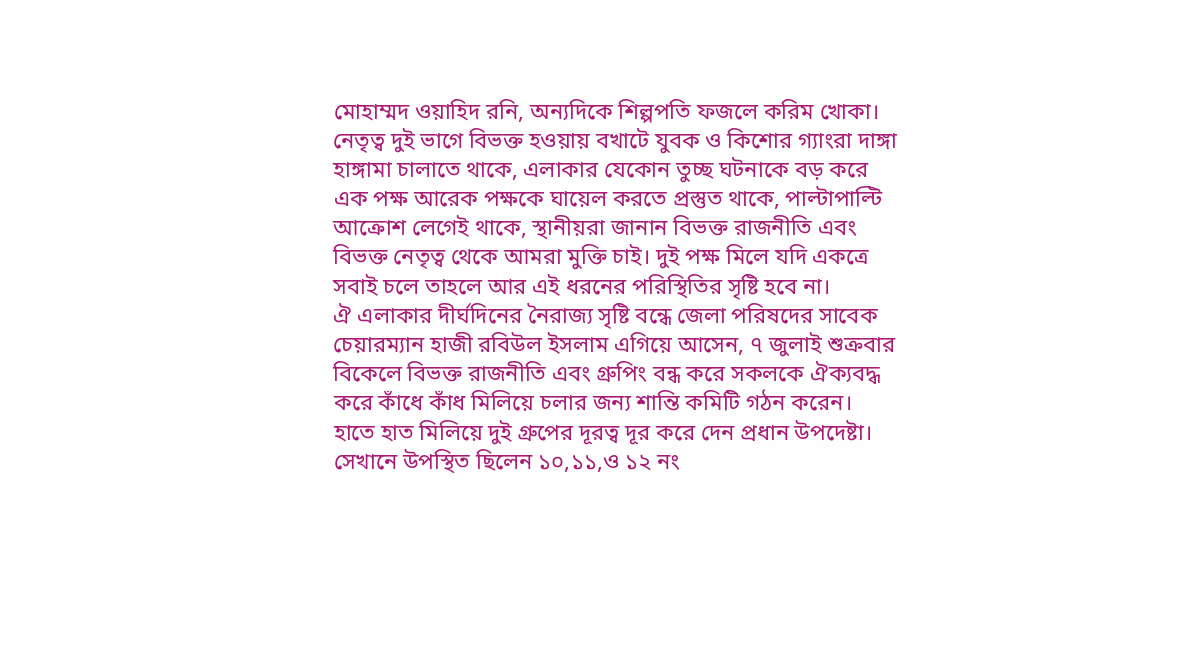মোহাম্মদ ওয়াহিদ রনি, অন্যদিকে শিল্পপতি ফজলে করিম খোকা। নেতৃত্ব দুই ভাগে বিভক্ত হওয়ায় বখাটে যুবক ও কিশোর গ্যাংরা দাঙ্গা হাঙ্গামা চালাতে থাকে, এলাকার যেকোন তুচ্ছ ঘটনাকে বড় করে এক পক্ষ আরেক পক্ষকে ঘায়েল করতে প্রস্তুত থাকে, পাল্টাপাল্টি আক্রোশ লেগেই থাকে, স্থানীয়রা জানান বিভক্ত রাজনীতি এবং বিভক্ত নেতৃত্ব থেকে আমরা মুক্তি চাই। দুই পক্ষ মিলে যদি একত্রে সবাই চলে তাহলে আর এই ধরনের পরিস্থিতির সৃষ্টি হবে না।
ঐ এলাকার দীর্ঘদিনের নৈরাজ্য সৃষ্টি বন্ধে জেলা পরিষদের সাবেক চেয়ারম্যান হাজী রবিউল ইসলাম এগিয়ে আসেন, ৭ জুলাই শুক্রবার বিকেলে বিভক্ত রাজনীতি এবং গ্রুপিং বন্ধ করে সকলকে ঐক্যবদ্ধ করে কাঁধে কাঁধ মিলিয়ে চলার জন্য শান্তি কমিটি গঠন করেন। হাতে হাত মিলিয়ে দুই গ্রুপের দূরত্ব দূর করে দেন প্রধান উপদেষ্টা। সেখানে উপস্থিত ছিলেন ১০,১১,ও ১২ নং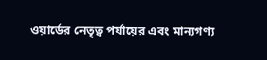ওয়ার্ডের নেতৃত্ব পর্যায়ের এবং মান্যগণ্য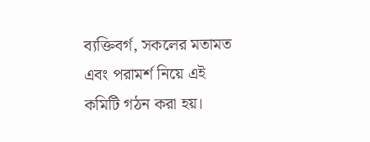ব্যক্তিবর্গ, সকলের মতামত এবং পরামর্শ নিয়ে এই কমিটি গঠন করা হয়।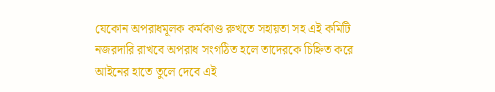যেকোন অপরাধমূলক কর্মকাণ্ড রুখতে সহায়তা সহ এই কমিটি নজরদারি রাখবে অপরাধ সংগঠিত হলে তাদেরকে চিহ্নিত করে আইনের হাতে তুলে দেবে এই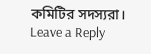কমিটির সদস্যরা।
Leave a Reply